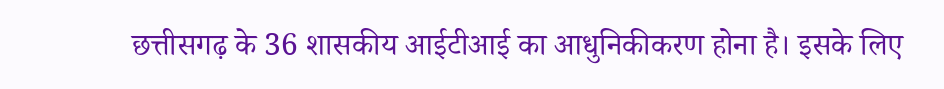छत्तीसगढ़ के 36 शासकीय आईटीआई का आधुनिकीकरण होना है। इसके लिए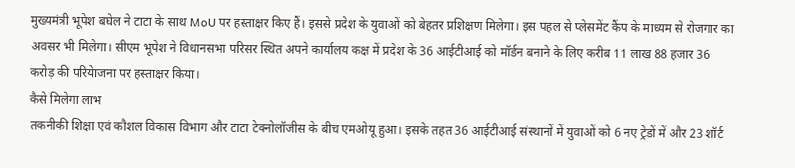मुख्यमंत्री भूपेश बघेल ने टाटा के साथ MoU पर हस्ताक्षर किए हैं। इससे प्रदेश के युवाओं को बेहतर प्रशिक्षण मिलेगा। इस पहल से प्लेसमेंट कैंप के माध्यम से रोजगार का अवसर भी मिलेगा। सीएम भूपेश ने विधानसभा परिसर स्थित अपने कार्यालय कक्ष में प्रदेश के 36 आईटीआई को मॉर्डन बनाने के लिए करीब 11 लाख 88 हजार 36 करोड़ की परियेाजना पर हस्ताक्षर किया।
कैसे मिलेगा लाभ
तकनीकी शिक्षा एवं कौशल विकास विभाग और टाटा टेक्नोलॉजीस के बीच एमओयू हुआ। इसके तहत 36 आईटीआई संस्थानों में युवाओं को 6 नए ट्रेडों में और 23 शॉर्ट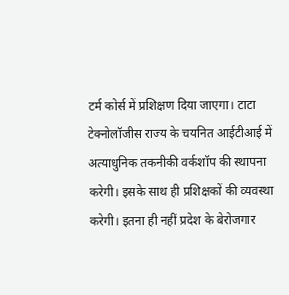टर्म कोर्स में प्रशिक्षण दिया जाएगा। टाटा टेक्नोलॉजीस राज्य के चयनित आईटीआई में अत्याधुनिक तकनीकी वर्कशॉप की स्थापना करेगी। इसके साथ ही प्रशिक्षकों की व्यवस्था करेगी। इतना ही नहीं प्रदेश के बेरोजगार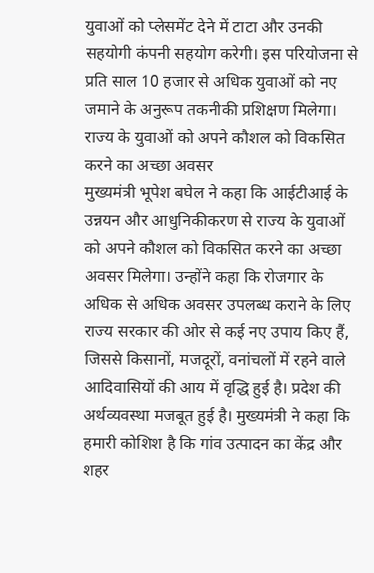युवाओं को प्लेसमेंट देने में टाटा और उनकी सहयोगी कंपनी सहयोग करेगी। इस परियोजना से प्रति साल 10 हजार से अधिक युवाओं को नए जमाने के अनुरूप तकनीकी प्रशिक्षण मिलेगा।
राज्य के युवाओं को अपने कौशल को विकसित करने का अच्छा अवसर
मुख्यमंत्री भूपेश बघेल ने कहा कि आईटीआई के उन्नयन और आधुनिकीकरण से राज्य के युवाओं को अपने कौशल को विकसित करने का अच्छा अवसर मिलेगा। उन्होंने कहा कि रोजगार के अधिक से अधिक अवसर उपलब्ध कराने के लिए राज्य सरकार की ओर से कई नए उपाय किए हैं, जिससे किसानों, मजदूरों, वनांचलों में रहने वाले आदिवासियों की आय में वृद्धि हुई है। प्रदेश की अर्थव्यवस्था मजबूत हुई है। मुख्यमंत्री ने कहा कि हमारी कोशिश है कि गांव उत्पादन का केंद्र और शहर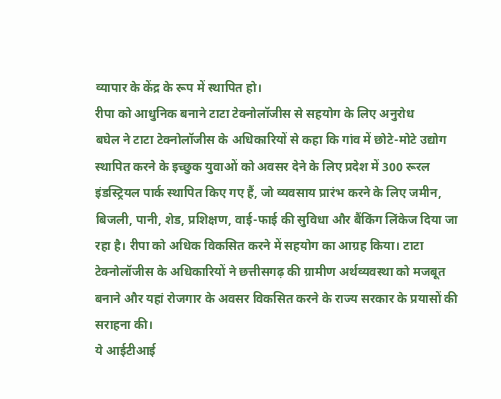व्यापार के केंद्र के रूप में स्थापित हो।
रीपा को आधुनिक बनाने टाटा टेक्नोलॉजीस से सहयोग के लिए अनुरोध
बघेल ने टाटा टेक्नोलॉजीस के अधिकारियों से कहा कि गांव में छोटे-मोटे उद्योग स्थापित करने के इच्छुक युवाओं को अवसर देने के लिए प्रदेश में 300 रूरल इंडस्ट्रियल पार्क स्थापित किए गए हैं, जो व्यवसाय प्रारंभ करने के लिए जमीन, बिजली, पानी, शेड, प्रशिक्षण, वाई-फाई की सुविधा और बैंकिंग लिंकेज दिया जा रहा है। रीपा को अधिक विकसित करने में सहयोग का आग्रह किया। टाटा टेक्नोलॉजीस के अधिकारियों ने छत्तीसगढ़ की ग्रामीण अर्थव्यवस्था को मजबूत बनाने और यहां रोजगार के अवसर विकसित करने के राज्य सरकार के प्रयासों की सराहना की।
ये आईटीआई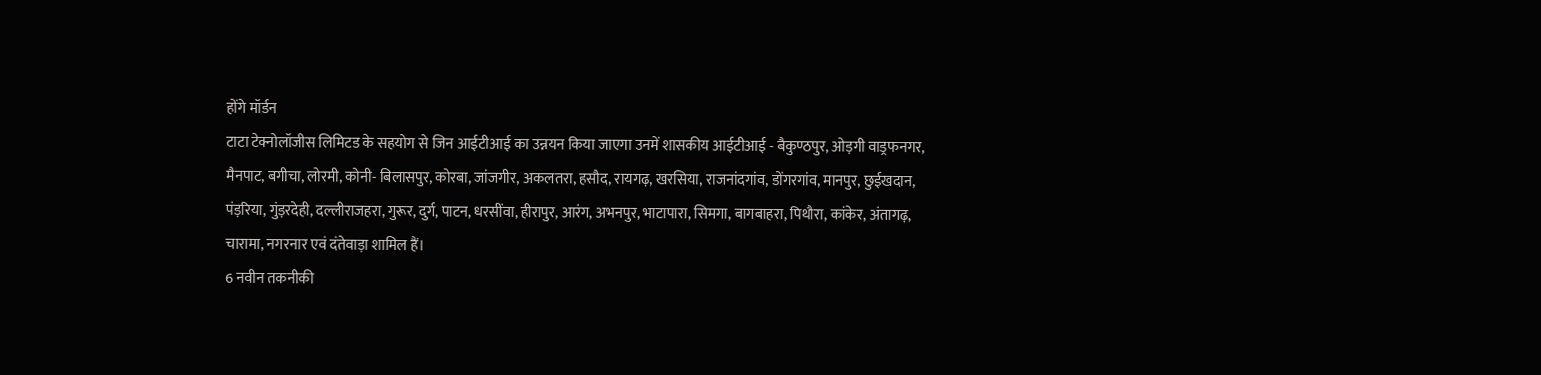होंगे मॉर्डन
टाटा टेक्नोलॉजीस लिमिटड के सहयोग से जिन आईटीआई का उन्नयन किया जाएगा उनमें शासकीय आईटीआई - बैकुण्ठपुर, ओड़गी वाड्रफनगर, मैनपाट, बगीचा, लोरमी, कोनी- बिलासपुर, कोरबा, जांजगीर, अकलतरा, हसौद, रायगढ़, खरसिया, राजनांदगांव, डोंगरगांव, मानपुर, छुईखदान, पंड़रिया, गुंड़रदेही, दल्लीराजहरा, गुरूर, दुर्ग, पाटन, धरसींवा, हीरापुर, आरंग, अभनपुर, भाटापारा, सिमगा, बागबाहरा, पिथौरा, कांकेर, अंतागढ़, चारामा, नगरनार एवं दंतेवाड़ा शामिल हैं।
6 नवीन तकनीकी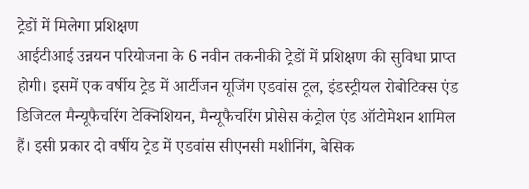ट्रेडों में मिलेगा प्रशिक्षण
आईटीआई उन्नयन परियोजना के 6 नवीन तकनीकी ट्रेडों में प्रशिक्षण की सुविधा प्राप्त होगी। इसमें एक वर्षीय ट्रेड में आर्टीजन यूजिंग एडवांस टूल, इंडस्ट्रीयल रोबोटिक्स एंड डिजिटल मैन्यूफैचरिंग टेक्निशियन, मैन्यूफैचरिंग प्रोसेस कंट्रोल एंड ऑटोमेशन शामिल हैं। इसी प्रकार दो वर्षीय ट्रेड में एडवांस सीएनसी मशीनिंग, बेसिक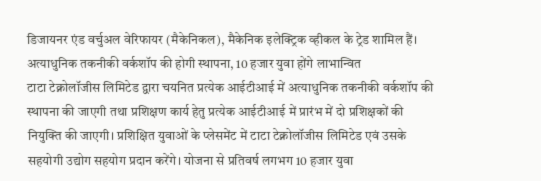डिजायनर एंड वर्चुअल वेरिफायर (मैकेनिकल), मैकेनिक इलेक्ट्रिक व्हीकल के ट्रेड शामिल हैं।
अत्याधुनिक तकनीकी वर्कशॉप की होगी स्थापना, 10 हजार युवा होंगे लाभान्वित
टाटा टेक्नोलॉजीस लिमिटेड द्वारा चयनित प्रत्येक आईटीआई में अत्याधुनिक तकनीकी वर्कशॉप की स्थापना की जाएगी तथा प्रशिक्षण कार्य हेतु प्रत्येक आईटीआई में प्रारंभ में दो प्रशिक्षकों की नियुक्ति की जाएगी। प्रशिक्षित युवाओं के प्लेसमेंट में टाटा टेक्नोलॉजीस लिमिटेड एवं उसके सहयोगी उद्योग सहयोग प्रदान करेंगे। योजना से प्रतिवर्ष लगभग 10 हजार युवा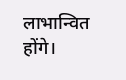लाभान्वित होंगे।